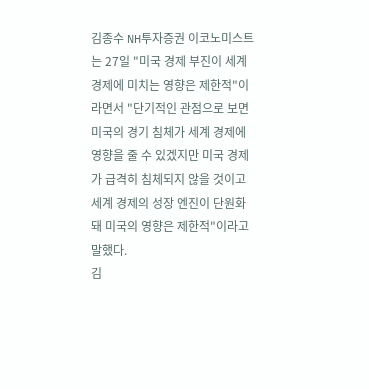김종수 NH투자증권 이코노미스트는 27일 "미국 경제 부진이 세계 경제에 미치는 영향은 제한적"이라면서 "단기적인 관점으로 보면 미국의 경기 침체가 세계 경제에 영향을 줄 수 있겠지만 미국 경제가 급격히 침체되지 않을 것이고 세계 경제의 성장 엔진이 단원화돼 미국의 영향은 제한적"이라고 말했다.
김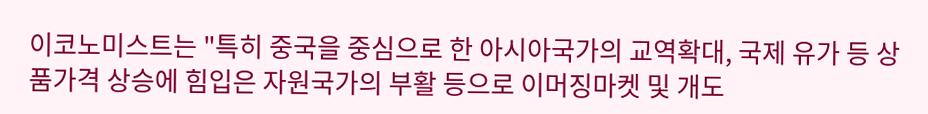이코노미스트는 "특히 중국을 중심으로 한 아시아국가의 교역확대, 국제 유가 등 상품가격 상승에 힘입은 자원국가의 부활 등으로 이머징마켓 및 개도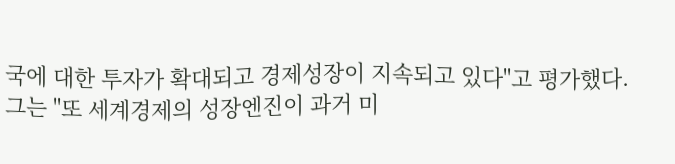국에 대한 투자가 확대되고 경제성장이 지속되고 있다"고 평가했다.
그는 "또 세계경제의 성장엔진이 과거 미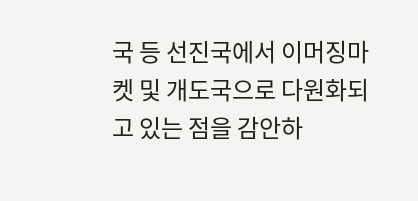국 등 선진국에서 이머징마켓 및 개도국으로 다원화되고 있는 점을 감안하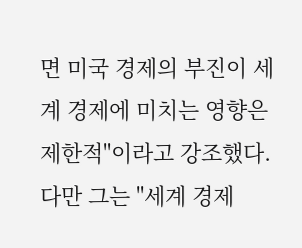면 미국 경제의 부진이 세계 경제에 미치는 영향은 제한적"이라고 강조했다.
다만 그는 "세계 경제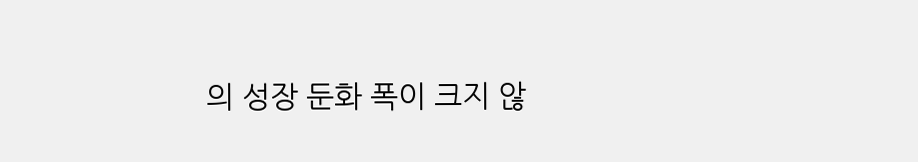의 성장 둔화 폭이 크지 않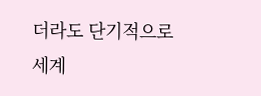더라도 단기적으로 세계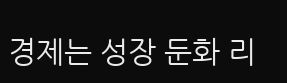경제는 성장 둔화 리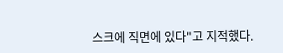스크에 직면에 있다"고 지적했다.